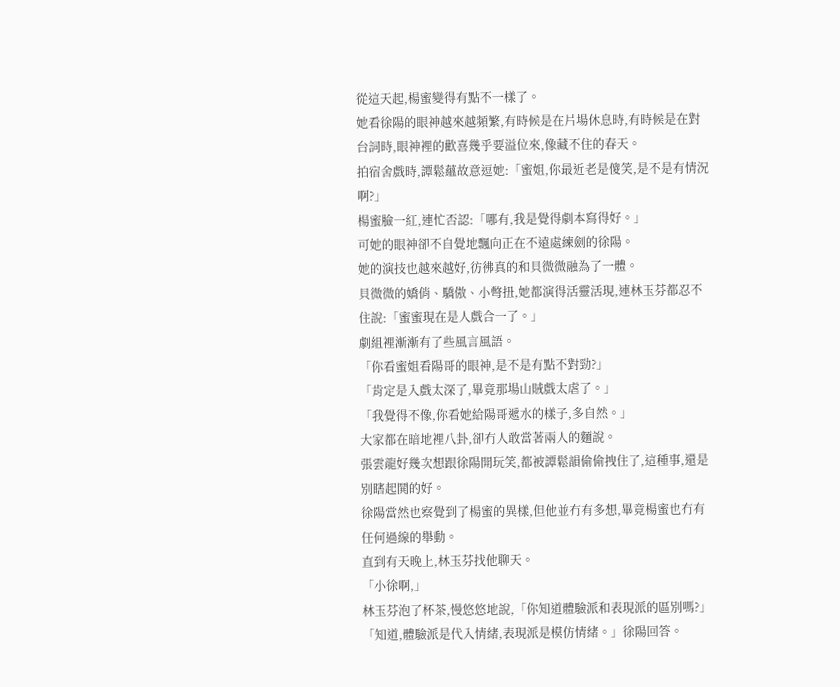從這天起,楊蜜變得有點不一樣了。
她看徐陽的眼神越來越頻繁,有時候是在片場休息時,有時候是在對台詞時,眼神裡的歡喜幾乎要溢位來,像藏不住的春天。
拍宿舍戲時,譚鬆蘊故意逗她:「蜜姐,你最近老是傻笑,是不是有情況啊?」
楊蜜臉一紅,連忙否認:「哪有,我是覺得劇本寫得好。」
可她的眼神卻不自覺地飄向正在不遠處練劍的徐陽。
她的演技也越來越好,彷彿真的和貝微微融為了一體。
貝微微的嬌俏、驕傲、小彆扭,她都演得活靈活現,連林玉芬都忍不住說:「蜜蜜現在是人戲合一了。」
劇組裡漸漸有了些風言風語。
「你看蜜姐看陽哥的眼神,是不是有點不對勁?」
「肯定是入戲太深了,畢竟那場山賊戲太虐了。」
「我覺得不像,你看她給陽哥遞水的樣子,多自然。」
大家都在暗地裡八卦,卻冇人敢當著兩人的麵說。
張雲龍好幾次想跟徐陽開玩笑,都被譚鬆韻偷偷拽住了,這種事,還是別瞎起鬨的好。
徐陽當然也察覺到了楊蜜的異樣,但他並冇有多想,畢竟楊蜜也冇有任何過線的舉動。
直到有天晚上,林玉芬找他聊天。
「小徐啊,」
林玉芬泡了杯茶,慢悠悠地說,「你知道體驗派和表現派的區別嗎?」
「知道,體驗派是代入情緒,表現派是模仿情緒。」徐陽回答。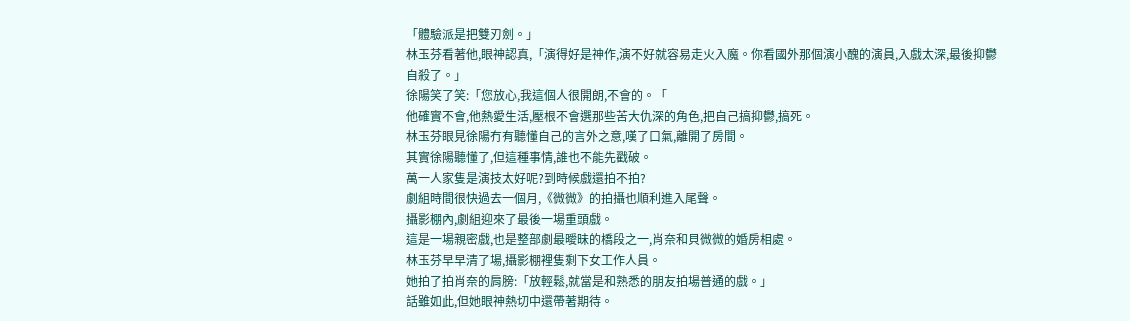「體驗派是把雙刃劍。」
林玉芬看著他,眼神認真,「演得好是神作,演不好就容易走火入魔。你看國外那個演小醜的演員,入戲太深,最後抑鬱自殺了。」
徐陽笑了笑:「您放心,我這個人很開朗,不會的。「
他確實不會,他熱愛生活,壓根不會選那些苦大仇深的角色,把自己搞抑鬱,搞死。
林玉芬眼見徐陽冇有聽懂自己的言外之意,嘆了口氣,離開了房間。
其實徐陽聽懂了,但這種事情,誰也不能先戳破。
萬一人家隻是演技太好呢?到時候戲還拍不拍?
劇組時間很快過去一個月,《微微》的拍攝也順利進入尾聲。
攝影棚內,劇組迎來了最後一場重頭戲。
這是一場親密戲,也是整部劇最曖昧的橋段之一,肖奈和貝微微的婚房相處。
林玉芬早早清了場,攝影棚裡隻剩下女工作人員。
她拍了拍肖奈的肩膀:「放輕鬆,就當是和熟悉的朋友拍場普通的戲。」
話雖如此,但她眼神熱切中還帶著期待。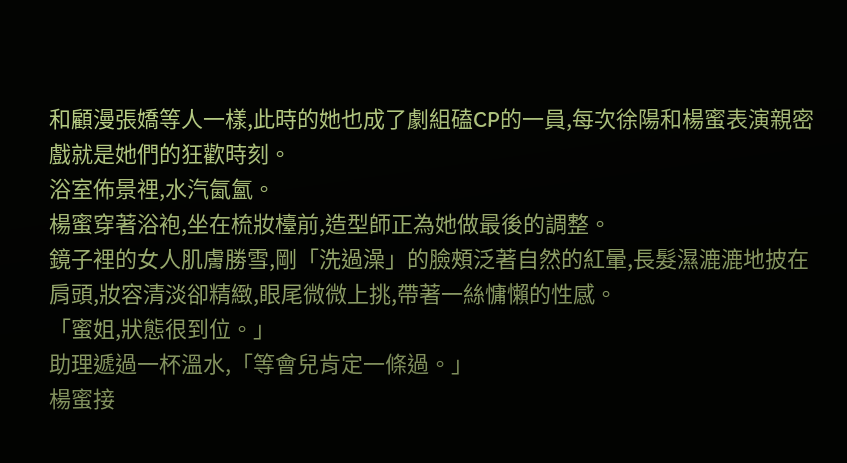和顧漫張嬌等人一樣,此時的她也成了劇組磕CP的一員,每次徐陽和楊蜜表演親密戲就是她們的狂歡時刻。
浴室佈景裡,水汽氤氳。
楊蜜穿著浴袍,坐在梳妝檯前,造型師正為她做最後的調整。
鏡子裡的女人肌膚勝雪,剛「洗過澡」的臉頰泛著自然的紅暈,長髮濕漉漉地披在肩頭,妝容清淡卻精緻,眼尾微微上挑,帶著一絲慵懶的性感。
「蜜姐,狀態很到位。」
助理遞過一杯溫水,「等會兒肯定一條過。」
楊蜜接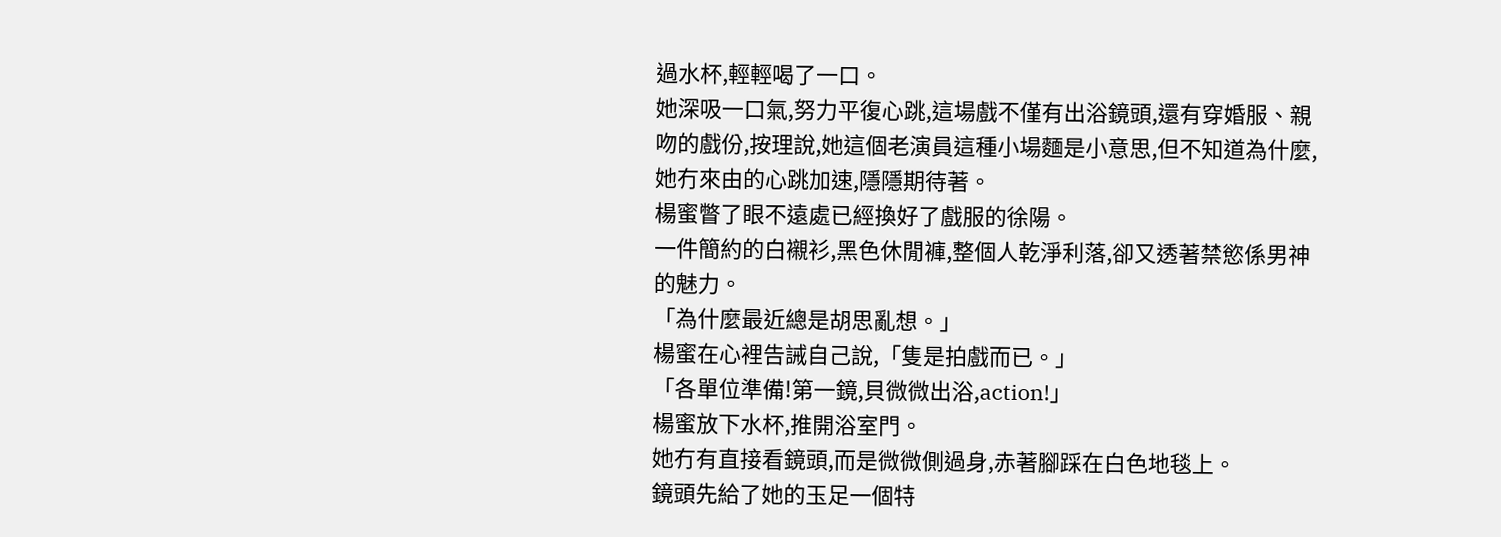過水杯,輕輕喝了一口。
她深吸一口氣,努力平復心跳,這場戲不僅有出浴鏡頭,還有穿婚服、親吻的戲份,按理說,她這個老演員這種小場麵是小意思,但不知道為什麼,她冇來由的心跳加速,隱隱期待著。
楊蜜瞥了眼不遠處已經換好了戲服的徐陽。
一件簡約的白襯衫,黑色休閒褲,整個人乾淨利落,卻又透著禁慾係男神的魅力。
「為什麼最近總是胡思亂想。」
楊蜜在心裡告誡自己說,「隻是拍戲而已。」
「各單位準備!第一鏡,貝微微出浴,action!」
楊蜜放下水杯,推開浴室門。
她冇有直接看鏡頭,而是微微側過身,赤著腳踩在白色地毯上。
鏡頭先給了她的玉足一個特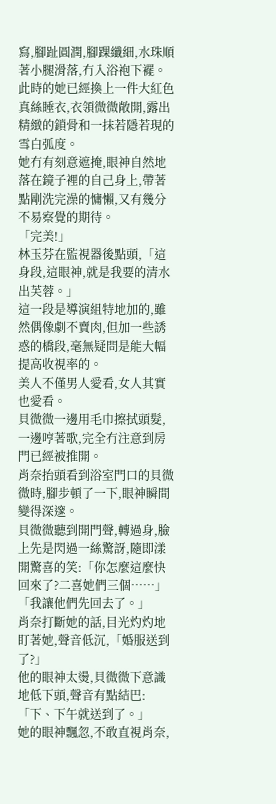寫,腳趾圓潤,腳踝纖細,水珠順著小腿滑落,冇入浴袍下襬。
此時的她已經換上一件大紅色真絲睡衣,衣領微微敞開,露出精緻的鎖骨和一抹若隱若現的雪白弧度。
她冇有刻意遮掩,眼神自然地落在鏡子裡的自己身上,帶著點剛洗完澡的慵懶,又有幾分不易察覺的期待。
「完美!」
林玉芬在監視器後點頭,「這身段,這眼神,就是我要的清水出芙蓉。」
這一段是導演組特地加的,雖然偶像劇不賣肉,但加一些誘惑的橋段,毫無疑問是能大幅提高收視率的。
美人不僅男人愛看,女人其實也愛看。
貝微微一邊用毛巾擦拭頭髮,一邊哼著歌,完全冇注意到房門已經被推開。
肖奈抬頭看到浴室門口的貝微微時,腳步頓了一下,眼神瞬間變得深邃。
貝微微聽到開門聲,轉過身,臉上先是閃過一絲驚訝,隨即漾開驚喜的笑:「你怎麼這麼快回來了?二喜她們三個……」
「我讓他們先回去了。」
肖奈打斷她的話,目光灼灼地盯著她,聲音低沉,「婚服送到了?」
他的眼神太燙,貝微微下意識地低下頭,聲音有點結巴:「下、下午就送到了。」
她的眼神飄忽,不敢直視肖奈,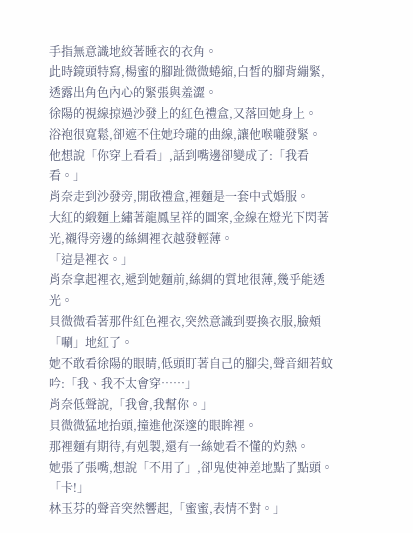手指無意識地絞著睡衣的衣角。
此時鏡頭特寫,楊蜜的腳趾微微蜷縮,白皙的腳背繃緊,透露出角色內心的緊張與羞澀。
徐陽的視線掠過沙發上的紅色禮盒,又落回她身上。
浴袍很寬鬆,卻遮不住她玲瓏的曲線,讓他喉嚨發緊。
他想說「你穿上看看」,話到嘴邊卻變成了:「我看看。」
肖奈走到沙發旁,開啟禮盒,裡麵是一套中式婚服。
大紅的緞麵上繡著龍鳳呈祥的圖案,金線在燈光下閃著光,襯得旁邊的絲綢裡衣越發輕薄。
「這是裡衣。」
肖奈拿起裡衣,遞到她麵前,絲綢的質地很薄,幾乎能透光。
貝微微看著那件紅色裡衣,突然意識到要換衣服,臉頰「唰」地紅了。
她不敢看徐陽的眼睛,低頭盯著自己的腳尖,聲音細若蚊吟:「我、我不太會穿……」
肖奈低聲說,「我會,我幫你。」
貝微微猛地抬頭,撞進他深邃的眼眸裡。
那裡麵有期待,有剋製,還有一絲她看不懂的灼熱。
她張了張嘴,想說「不用了」,卻鬼使神差地點了點頭。
「卡!」
林玉芬的聲音突然響起,「蜜蜜,表情不對。」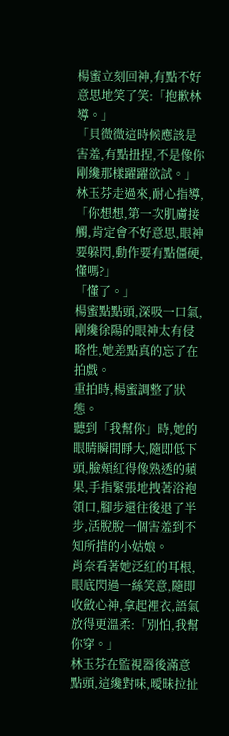楊蜜立刻回神,有點不好意思地笑了笑:「抱歉林導。」
「貝微微這時候應該是害羞,有點扭捏,不是像你剛纔那樣躍躍欲試。」
林玉芬走過來,耐心指導,「你想想,第一次肌膚接觸,肯定會不好意思,眼神要躲閃,動作要有點僵硬,懂嗎?」
「懂了。」
楊蜜點點頭,深吸一口氣,剛纔徐陽的眼神太有侵略性,她差點真的忘了在拍戲。
重拍時,楊蜜調整了狀態。
聽到「我幫你」時,她的眼睛瞬間睜大,隨即低下頭,臉頰紅得像熟透的蘋果,手指緊張地拽著浴袍領口,腳步還往後退了半步,活脫脫一個害羞到不知所措的小姑娘。
肖奈看著她泛紅的耳根,眼底閃過一絲笑意,隨即收斂心神,拿起裡衣,語氣放得更溫柔:「別怕,我幫你穿。」
林玉芬在監視器後滿意點頭,這纔對味,曖昧拉扯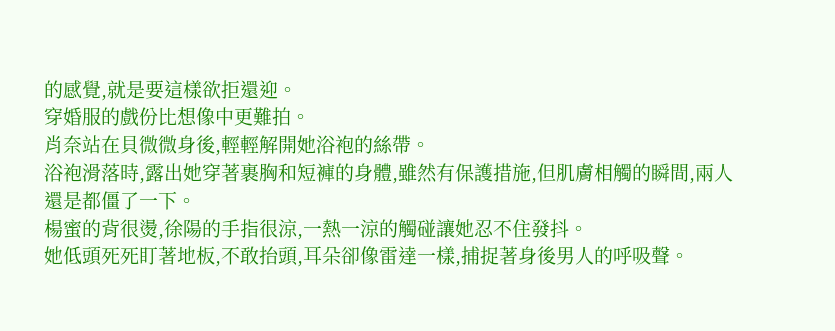的感覺,就是要這樣欲拒還迎。
穿婚服的戲份比想像中更難拍。
肖奈站在貝微微身後,輕輕解開她浴袍的絲帶。
浴袍滑落時,露出她穿著裹胸和短褲的身體,雖然有保護措施,但肌膚相觸的瞬間,兩人還是都僵了一下。
楊蜜的背很燙,徐陽的手指很涼,一熱一涼的觸碰讓她忍不住發抖。
她低頭死死盯著地板,不敢抬頭,耳朵卻像雷達一樣,捕捉著身後男人的呼吸聲。